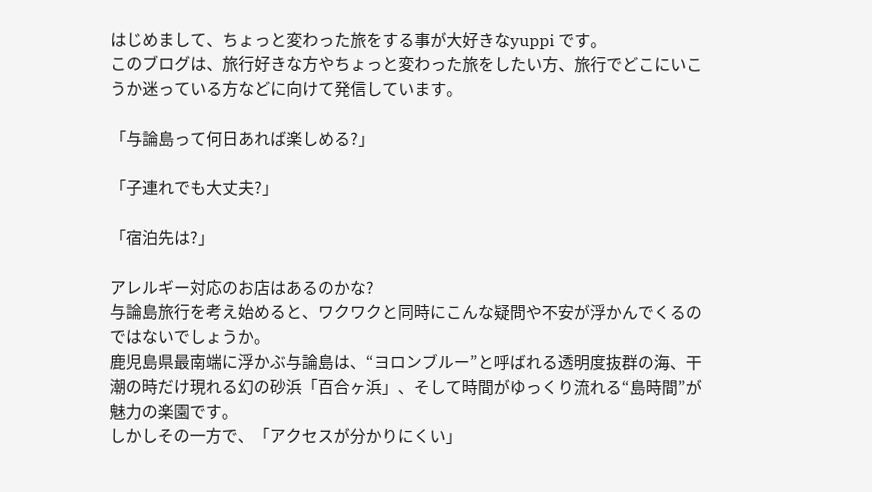はじめまして、ちょっと変わった旅をする事が大好きなyuppi です。
このブログは、旅行好きな方やちょっと変わった旅をしたい方、旅行でどこにいこうか迷っている方などに向けて発信しています。

「与論島って何日あれば楽しめる?」

「子連れでも大丈夫?」

「宿泊先は?」

アレルギー対応のお店はあるのかな?
与論島旅行を考え始めると、ワクワクと同時にこんな疑問や不安が浮かんでくるのではないでしょうか。
鹿児島県最南端に浮かぶ与論島は、“ヨロンブルー”と呼ばれる透明度抜群の海、干潮の時だけ現れる幻の砂浜「百合ヶ浜」、そして時間がゆっくり流れる“島時間”が魅力の楽園です。
しかしその一方で、「アクセスが分かりにくい」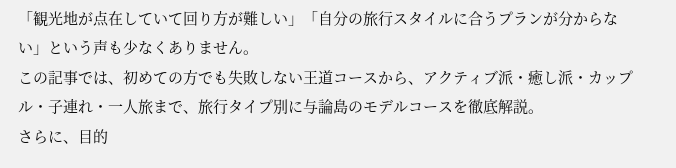「観光地が点在していて回り方が難しい」「自分の旅行スタイルに合うプランが分からない」という声も少なくありません。
この記事では、初めての方でも失敗しない王道コースから、アクティブ派・癒し派・カップル・子連れ・一人旅まで、旅行タイプ別に与論島のモデルコースを徹底解説。
さらに、目的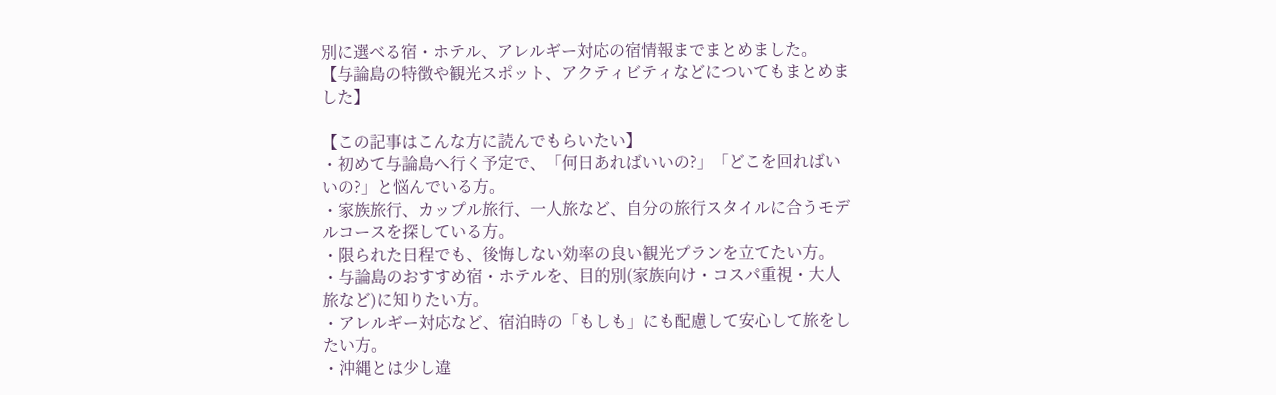別に選べる宿・ホテル、アレルギー対応の宿情報までまとめました。
【与論島の特徴や観光スポット、アクティビティなどについてもまとめました】

【この記事はこんな方に読んでもらいたい】
・初めて与論島へ行く予定で、「何日あればいいの?」「どこを回ればいいの?」と悩んでいる方。
・家族旅行、カップル旅行、一人旅など、自分の旅行スタイルに合うモデルコースを探している方。
・限られた日程でも、後悔しない効率の良い観光プランを立てたい方。
・与論島のおすすめ宿・ホテルを、目的別(家族向け・コスパ重視・大人旅など)に知りたい方。
・アレルギー対応など、宿泊時の「もしも」にも配慮して安心して旅をしたい方。
・沖縄とは少し違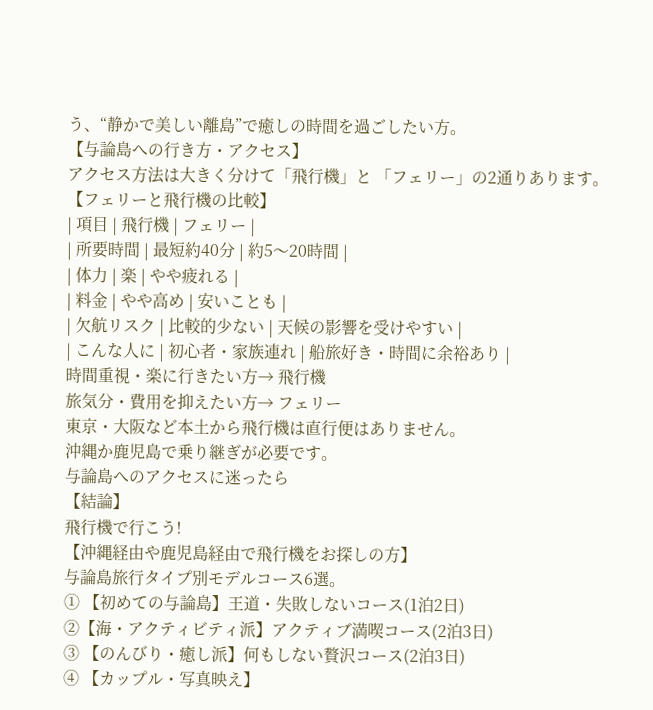う、“静かで美しい離島”で癒しの時間を過ごしたい方。
【与論島への行き方・アクセス】
アクセス方法は大きく分けて「飛行機」と 「フェリー」の2通りあります。
【フェリーと飛行機の比較】
| 項目 | 飛行機 | フェリー |
| 所要時間 | 最短約40分 | 約5〜20時間 |
| 体力 | 楽 | やや疲れる |
| 料金 | やや高め | 安いことも |
| 欠航リスク | 比較的少ない | 天候の影響を受けやすい |
| こんな人に | 初心者・家族連れ | 船旅好き・時間に余裕あり |
時間重視・楽に行きたい方→ 飛行機
旅気分・費用を抑えたい方→ フェリー
東京・大阪など本土から飛行機は直行便はありません。
沖縄か鹿児島で乗り継ぎが必要です。
与論島へのアクセスに迷ったら
【結論】
飛行機で行こう!
【沖縄経由や鹿児島経由で飛行機をお探しの方】
与論島旅行タイプ別モデルコース6選。
① 【初めての与論島】王道・失敗しないコース(1泊2日)
②【海・アクティビティ派】アクティブ満喫コース(2泊3日)
③ 【のんびり・癒し派】何もしない贅沢コース(2泊3日)
④ 【カップル・写真映え】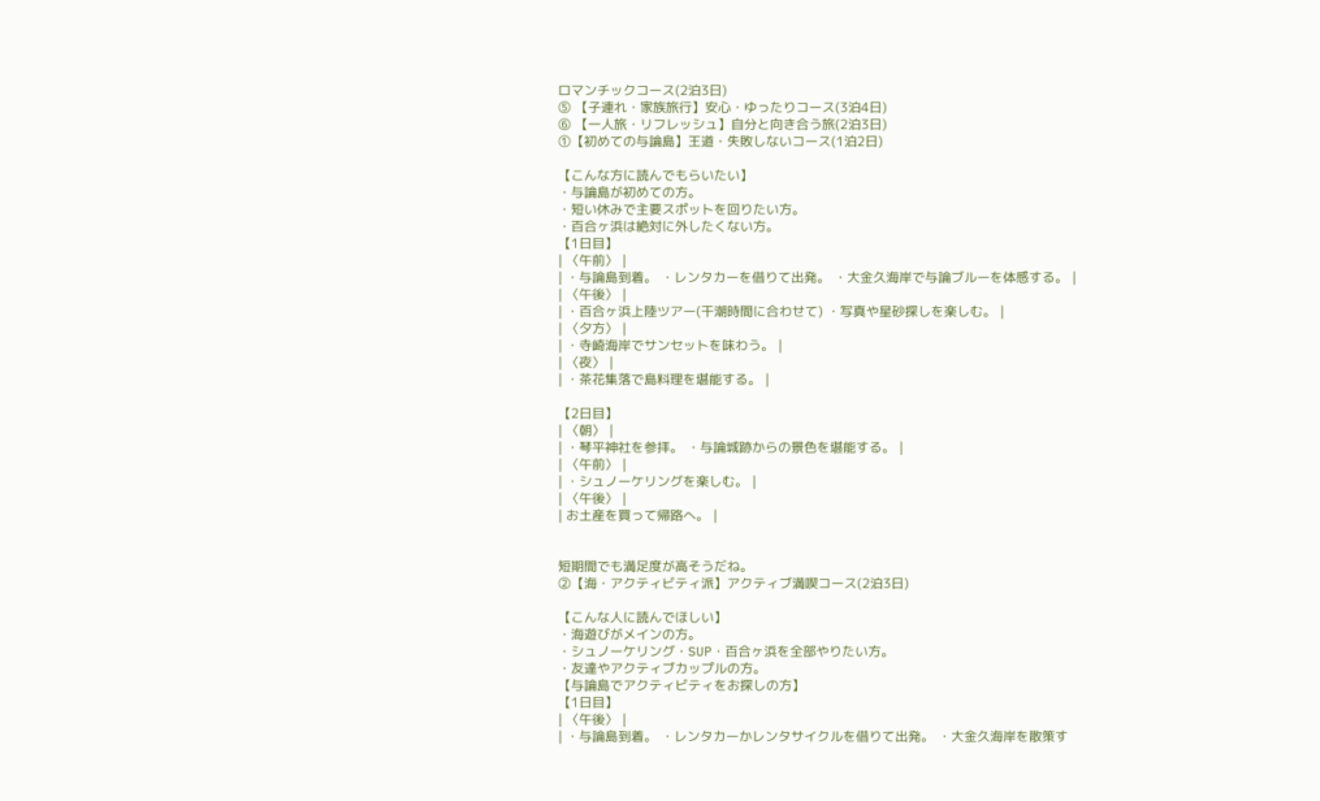ロマンチックコース(2泊3日)
⑤ 【子連れ・家族旅行】安心・ゆったりコース(3泊4日)
⑥ 【一人旅・リフレッシュ】自分と向き合う旅(2泊3日)
①【初めての与論島】王道・失敗しないコース(1泊2日)

【こんな方に読んでもらいたい】
・与論島が初めての方。
・短い休みで主要スポットを回りたい方。
・百合ヶ浜は絶対に外したくない方。
【1日目】
| 〈午前〉 |
| ・与論島到着。 ・レンタカーを借りて出発。 ・大金久海岸で与論ブルーを体感する。 |
| 〈午後〉 |
| ・百合ヶ浜上陸ツアー(干潮時間に合わせて) ・写真や星砂探しを楽しむ。 |
| 〈夕方〉 |
| ・寺崎海岸でサンセットを味わう。 |
| 〈夜〉 |
| ・茶花集落で島料理を堪能する。 |

【2日目】
| 〈朝〉 |
| ・琴平神社を参拝。 ・与論城跡からの景色を堪能する。 |
| 〈午前〉 |
| ・シュノーケリングを楽しむ。 |
| 〈午後〉 |
| お土産を買って帰路へ。 |


短期間でも満足度が高そうだね。
②【海・アクティビティ派】アクティブ満喫コース(2泊3日)

【こんな人に読んでほしい】
・海遊びがメインの方。
・シュノーケリング・SUP・百合ヶ浜を全部やりたい方。
・友達やアクティブカップルの方。
【与論島でアクティビティをお探しの方】
【1日目】
| 〈午後〉 |
| ・与論島到着。 ・レンタカーかレンタサイクルを借りて出発。 ・大金久海岸を散策す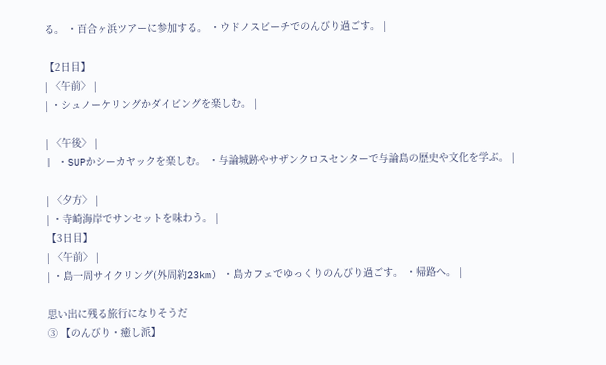る。 ・百合ヶ浜ツアーに参加する。 ・ウドノスビーチでのんびり過ごす。 |

【2日目】
| 〈午前〉 |
| ・シュノーケリングかダイビングを楽しむ。 |

| 〈午後〉 |
| ・SUPかシーカヤックを楽しむ。 ・与論城跡やサザンクロスセンターで与論島の歴史や文化を学ぶ。 |

| 〈夕方〉 |
| ・寺崎海岸でサンセットを味わう。 |
【3日目】
| 〈午前〉 |
| ・島一周サイクリング(外周約23km) ・島カフェでゆっくりのんびり過ごす。 ・帰路へ。 |

思い出に残る旅行になりそうだ
③ 【のんびり・癒し派】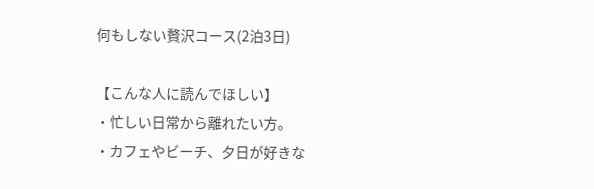何もしない贅沢コース(2泊3日)

【こんな人に読んでほしい】
・忙しい日常から離れたい方。
・カフェやビーチ、夕日が好きな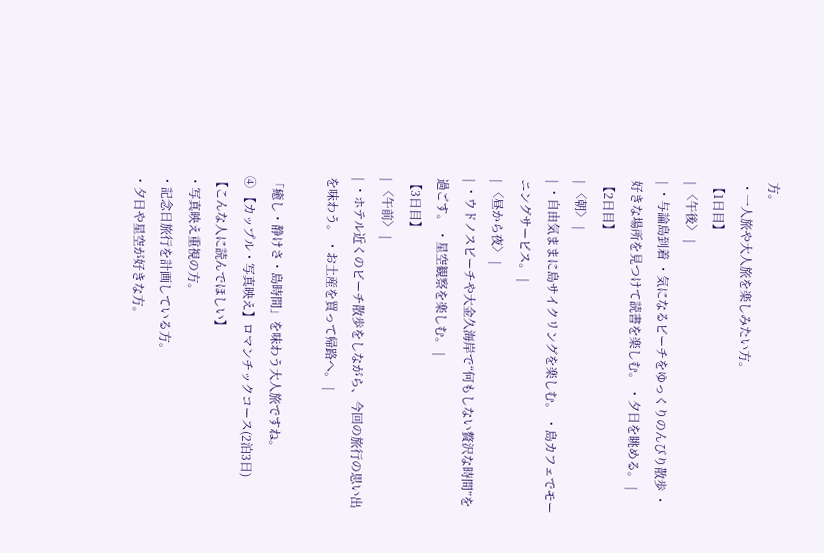方。
・一人旅や大人旅を楽しみたい方。
【1日目】
| 〈午後〉 |
| ・与論島到着 ・気になるビーチをゆっくりのんびり散歩 ・好きな場所を見つけて読書を楽しむ。 ・夕日を眺める。 |
【2日目】
| 〈朝〉 |
| ・自由気ままに島サイクリングを楽しむ。 ・島カフェでモーニングサービス。 |
| 〈昼から夜〉 |
| ・ウドノスビーチや大金久海岸で“何もしない贅沢な時間”を過ごす。 ・星空観察を楽しむ。 |
【3日目】
| 〈午前〉 |
| ・ホテル近くのビーチ散歩をしながら、今回の旅行の思い出を味わう。 ・お土産を買って帰路へ。 |

「癒し・静けさ・島時間」を味わう大人旅ですね。
④ 【カップル・写真映え】ロマンチックコース(2泊3日)
【こんな人に読んでほしい】
・写真映え重視の方。
・記念日旅行を計画している方。
・夕日や星空が好きな方。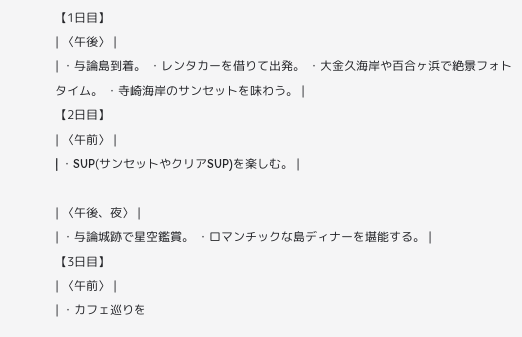【1日目】
| 〈午後〉 |
| ・与論島到着。 ・レンタカーを借りて出発。 ・大金久海岸や百合ヶ浜で絶景フォトタイム。 ・寺崎海岸のサンセットを味わう。 |
【2日目】
| 〈午前〉 |
| ・SUP(サンセットやクリアSUP)を楽しむ。 |

| 〈午後、夜〉 |
| ・与論城跡で星空鑑賞。 ・ロマンチックな島ディナーを堪能する。 |
【3日目】
| 〈午前〉 |
| ・カフェ巡りを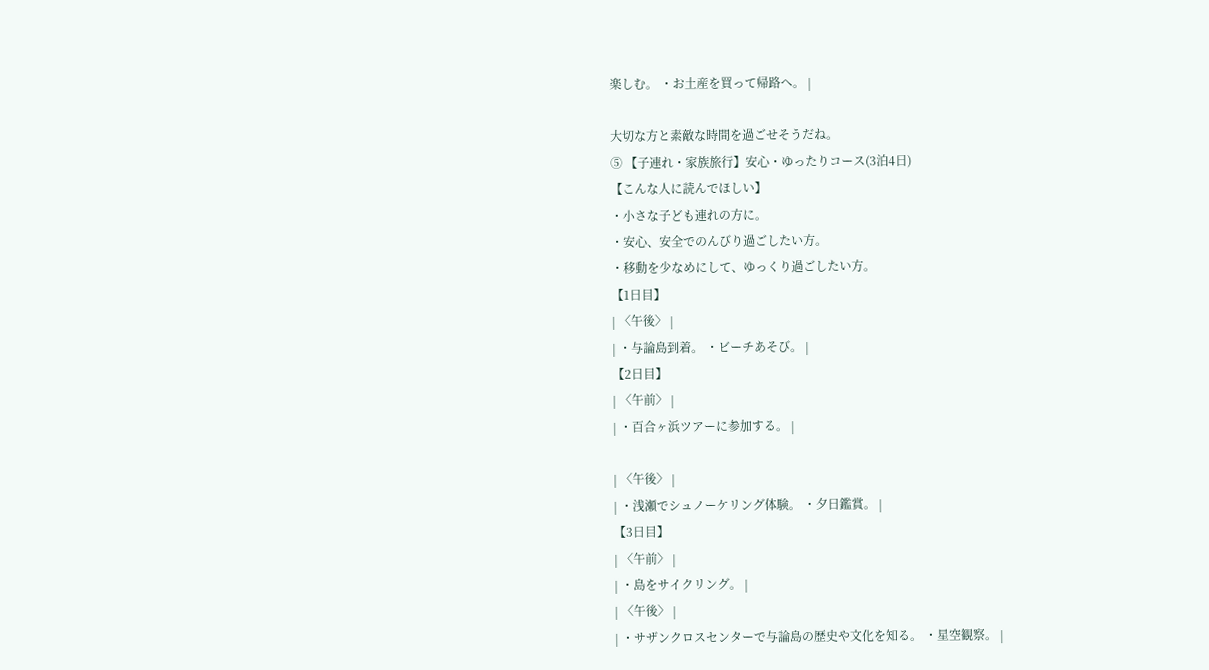楽しむ。 ・お土産を買って帰路へ。 |

大切な方と素敵な時間を過ごせそうだね。
⑤ 【子連れ・家族旅行】安心・ゆったりコース(3泊4日)
【こんな人に読んでほしい】
・小さな子ども連れの方に。
・安心、安全でのんびり過ごしたい方。
・移動を少なめにして、ゆっくり過ごしたい方。
【1日目】
| 〈午後〉 |
| ・与論島到着。 ・ビーチあそび。 |
【2日目】
| 〈午前〉 |
| ・百合ヶ浜ツアーに参加する。 |

| 〈午後〉 |
| ・浅瀬でシュノーケリング体験。 ・夕日鑑賞。 |
【3日目】
| 〈午前〉 |
| ・島をサイクリング。 |
| 〈午後〉 |
| ・サザンクロスセンターで与論島の歴史や文化を知る。 ・星空観察。 |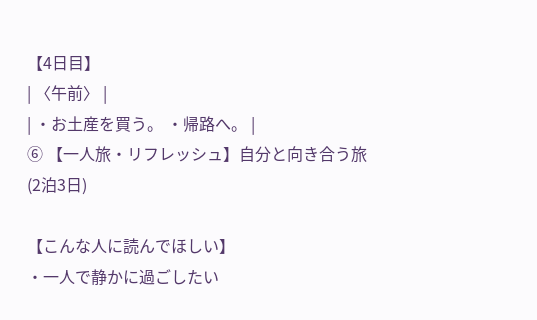【4日目】
| 〈午前〉 |
| ・お土産を買う。 ・帰路へ。 |
⑥ 【一人旅・リフレッシュ】自分と向き合う旅(2泊3日)

【こんな人に読んでほしい】
・一人で静かに過ごしたい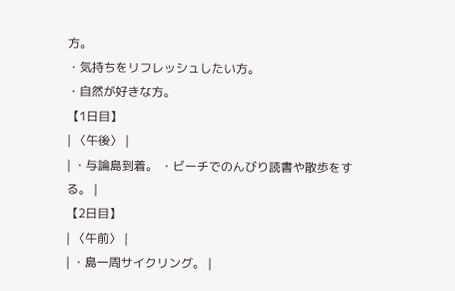方。
・気持ちをリフレッシュしたい方。
・自然が好きな方。
【1日目】
| 〈午後〉 |
| ・与論島到着。 ・ビーチでのんびり読書や散歩をする。 |
【2日目】
| 〈午前〉 |
| ・島一周サイクリング。 |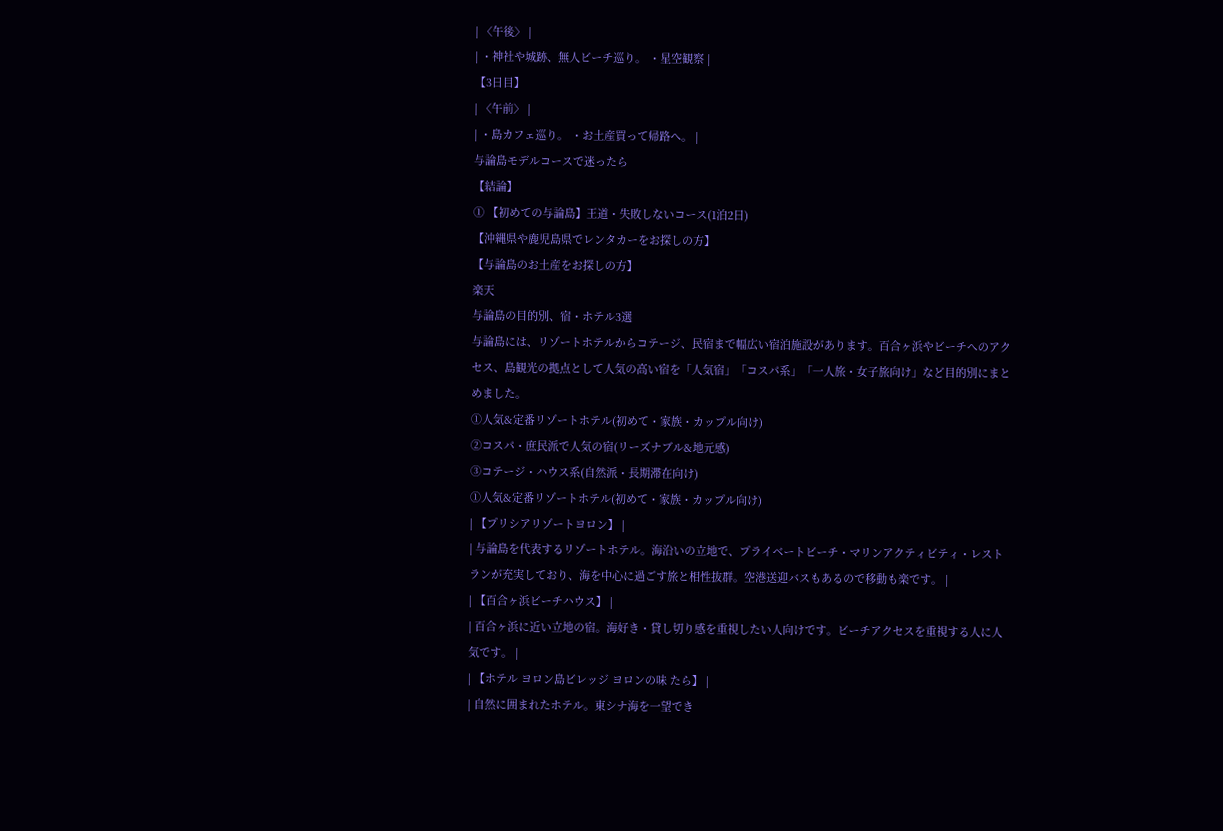| 〈午後〉 |
| ・神社や城跡、無人ビーチ巡り。 ・星空観察 |
【3日目】
| 〈午前〉 |
| ・島カフェ巡り。 ・お土産買って帰路へ。 |
与論島モデルコースで迷ったら
【結論】
① 【初めての与論島】王道・失敗しないコース(1泊2日)
【沖縄県や鹿児島県でレンタカーをお探しの方】
【与論島のお土産をお探しの方】
楽天
与論島の目的別、宿・ホテル3選
与論島には、リゾートホテルからコテージ、民宿まで幅広い宿泊施設があります。百合ヶ浜やビーチへのアクセス、島観光の拠点として人気の高い宿を「人気宿」「コスパ系」「一人旅・女子旅向け」など目的別にまとめました。
①人気&定番リゾートホテル(初めて・家族・カップル向け)
②コスパ・庶民派で人気の宿(リーズナブル&地元感)
③コテージ・ハウス系(自然派・長期滞在向け)
①人気&定番リゾートホテル(初めて・家族・カップル向け)
| 【プリシアリゾートヨロン】 |
| 与論島を代表するリゾートホテル。海沿いの立地で、プライベートビーチ・マリンアクティビティ・レストランが充実しており、海を中心に過ごす旅と相性抜群。空港送迎バスもあるので移動も楽です。 |
| 【百合ヶ浜ビーチハウス】 |
| 百合ヶ浜に近い立地の宿。海好き・貸し切り感を重視したい人向けです。ビーチアクセスを重視する人に人気です。 |
| 【ホテル ヨロン島ビレッジ ヨロンの味 たら】 |
| 自然に囲まれたホテル。東シナ海を一望でき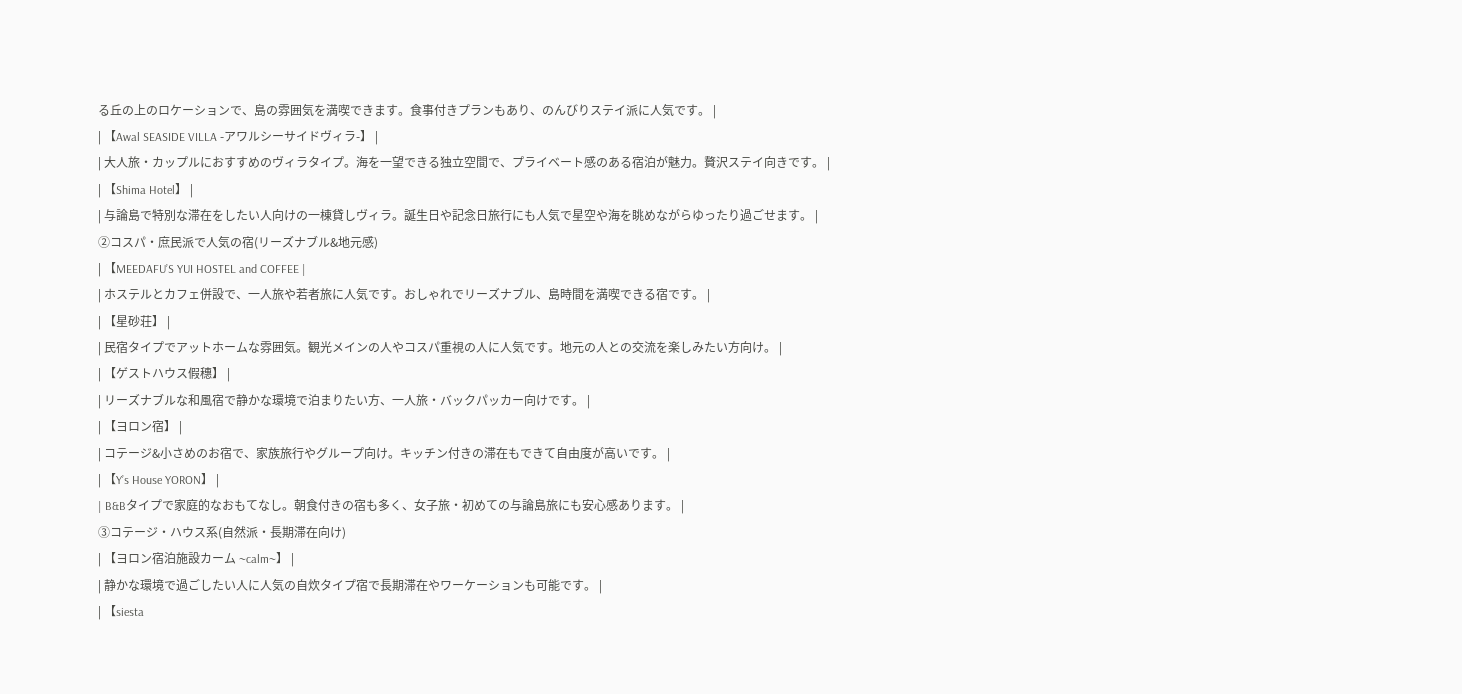る丘の上のロケーションで、島の雰囲気を満喫できます。食事付きプランもあり、のんびりステイ派に人気です。 |
| 【Awal SEASIDE VILLA -アワルシーサイドヴィラ-】 |
| 大人旅・カップルにおすすめのヴィラタイプ。海を一望できる独立空間で、プライベート感のある宿泊が魅力。贅沢ステイ向きです。 |
| 【Shima Hotel】 |
| 与論島で特別な滞在をしたい人向けの一棟貸しヴィラ。誕生日や記念日旅行にも人気で星空や海を眺めながらゆったり過ごせます。 |
②コスパ・庶民派で人気の宿(リーズナブル&地元感)
| 【MEEDAFU’S YUI HOSTEL and COFFEE |
| ホステルとカフェ併設で、一人旅や若者旅に人気です。おしゃれでリーズナブル、島時間を満喫できる宿です。 |
| 【星砂荘】 |
| 民宿タイプでアットホームな雰囲気。観光メインの人やコスパ重視の人に人気です。地元の人との交流を楽しみたい方向け。 |
| 【ゲストハウス假穗】 |
| リーズナブルな和風宿で静かな環境で泊まりたい方、一人旅・バックパッカー向けです。 |
| 【ヨロン宿】 |
| コテージ&小さめのお宿で、家族旅行やグループ向け。キッチン付きの滞在もできて自由度が高いです。 |
| 【Y’s House YORON】 |
| B&Bタイプで家庭的なおもてなし。朝食付きの宿も多く、女子旅・初めての与論島旅にも安心感あります。 |
③コテージ・ハウス系(自然派・長期滞在向け)
| 【ヨロン宿泊施設カーム ~calm~】 |
| 静かな環境で過ごしたい人に人気の自炊タイプ宿で長期滞在やワーケーションも可能です。 |
| 【siesta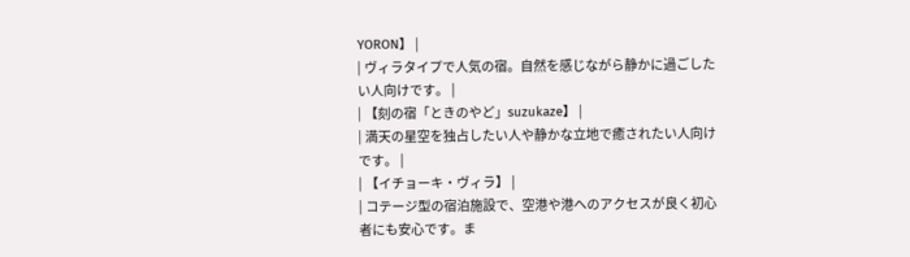YORON】 |
| ヴィラタイプで人気の宿。自然を感じながら静かに過ごしたい人向けです。 |
| 【刻の宿「ときのやど」suzukaze】 |
| 満天の星空を独占したい人や静かな立地で癒されたい人向けです。 |
| 【イチョーキ・ヴィラ】 |
| コテージ型の宿泊施設で、空港や港へのアクセスが良く初心者にも安心です。ま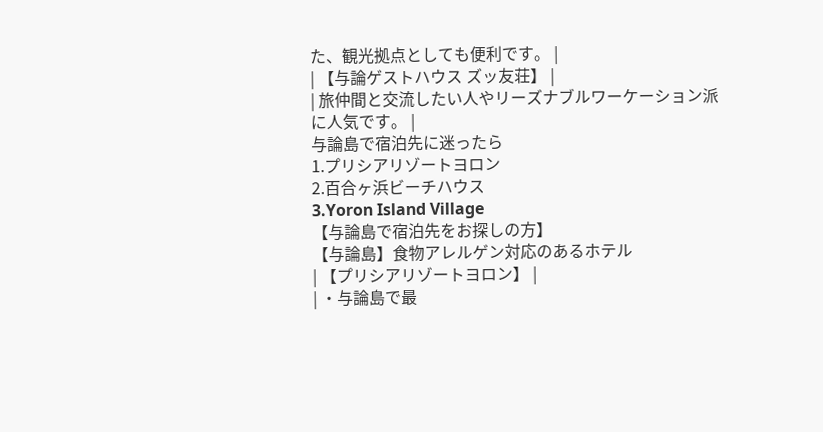た、観光拠点としても便利です。 |
| 【与論ゲストハウス ズッ友荘】 |
| 旅仲間と交流したい人やリーズナブルワーケーション派に人気です。 |
与論島で宿泊先に迷ったら
1.プリシアリゾートヨロン
2.百合ヶ浜ビーチハウス
3.Yoron Island Village
【与論島で宿泊先をお探しの方】
【与論島】食物アレルゲン対応のあるホテル
| 【プリシアリゾートヨロン】 |
| ・与論島で最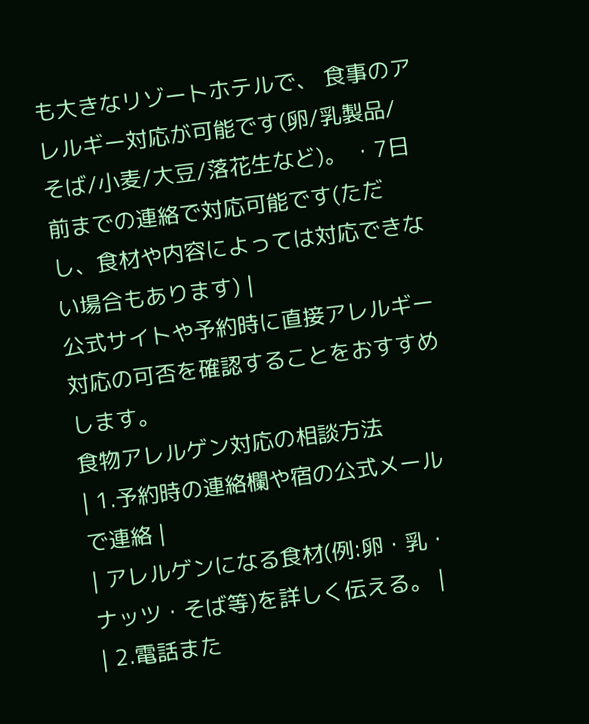も大きなリゾートホテルで、 食事のアレルギー対応が可能です(卵/乳製品/そば/小麦/大豆/落花生など)。 ・7日前までの連絡で対応可能です(ただし、食材や内容によっては対応できない場合もあります) |
公式サイトや予約時に直接アレルギー対応の可否を確認することをおすすめします。
食物アレルゲン対応の相談方法
| 1.予約時の連絡欄や宿の公式メールで連絡 |
| アレルゲンになる食材(例:卵・乳・ナッツ・そば等)を詳しく伝える。 |
| 2.電話また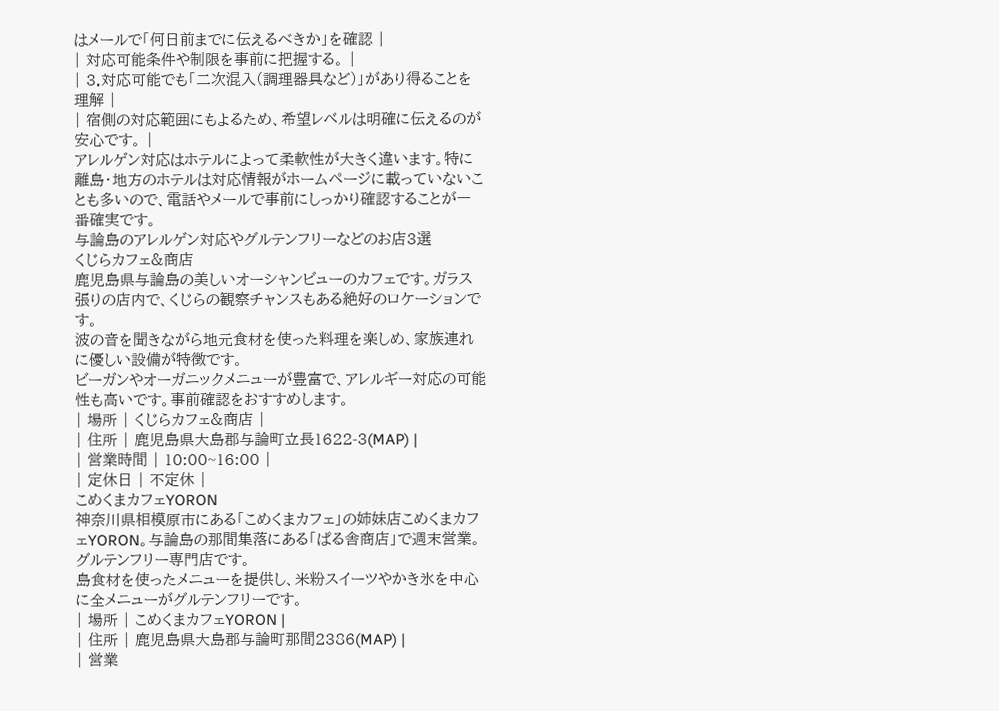はメールで「何日前までに伝えるべきか」を確認 |
| 対応可能条件や制限を事前に把握する。 |
| 3.対応可能でも「二次混入(調理器具など)」があり得ることを理解 |
| 宿側の対応範囲にもよるため、希望レベルは明確に伝えるのが安心です。 |
アレルゲン対応はホテルによって柔軟性が大きく違います。特に離島・地方のホテルは対応情報がホームページに載っていないことも多いので、電話やメールで事前にしっかり確認することが一番確実です。
与論島のアレルゲン対応やグルテンフリーなどのお店3選
くじらカフェ&商店
鹿児島県与論島の美しいオーシャンビューのカフェです。ガラス張りの店内で、くじらの観察チャンスもある絶好のロケーションです。
波の音を聞きながら地元食材を使った料理を楽しめ、家族連れに優しい設備が特徴です。
ビーガンやオーガニックメニューが豊富で、アレルギー対応の可能性も高いです。事前確認をおすすめします。
| 場所 | くじらカフェ&商店 |
| 住所 | 鹿児島県大島郡与論町立長1622-3(MAP) |
| 営業時間 | 10:00~16:00 |
| 定休日 | 不定休 |
こめくまカフェYORON
神奈川県相模原市にある「こめくまカフェ」の姉妹店こめくまカフェYORON。与論島の那間集落にある「ぱる舎商店」で週末営業。グルテンフリー専門店です。
島食材を使ったメニューを提供し、米粉スイーツやかき氷を中心に全メニューがグルテンフリーです。
| 場所 | こめくまカフェYORON |
| 住所 | 鹿児島県大島郡与論町那間2386(MAP) |
| 営業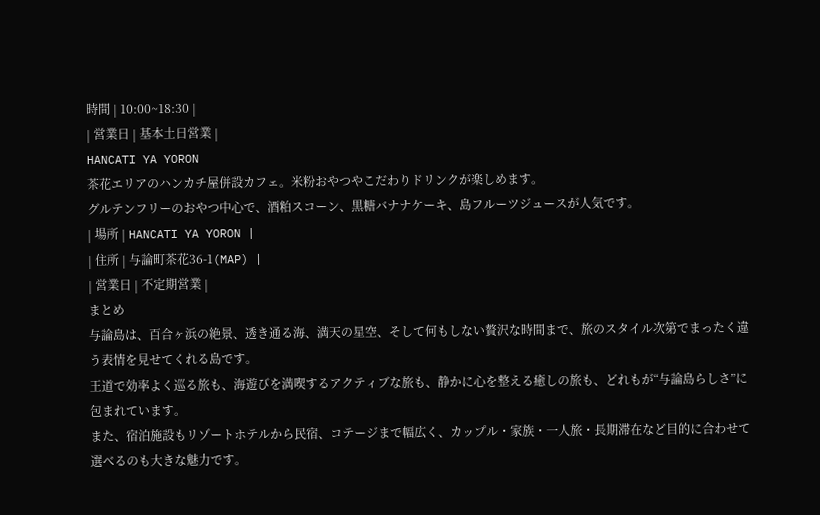時間 | 10:00~18:30 |
| 営業日 | 基本土日営業 |
HANCATI YA YORON
茶花エリアのハンカチ屋併設カフェ。米粉おやつやこだわりドリンクが楽しめます。
グルテンフリーのおやつ中心で、酒粕スコーン、黒糖バナナケーキ、島フルーツジュースが人気です。
| 場所 | HANCATI YA YORON |
| 住所 | 与論町茶花36-1(MAP) |
| 営業日 | 不定期営業 |
まとめ
与論島は、百合ヶ浜の絶景、透き通る海、満天の星空、そして何もしない贅沢な時間まで、旅のスタイル次第でまったく違う表情を見せてくれる島です。
王道で効率よく巡る旅も、海遊びを満喫するアクティブな旅も、静かに心を整える癒しの旅も、どれもが“与論島らしさ”に包まれています。
また、宿泊施設もリゾートホテルから民宿、コテージまで幅広く、カップル・家族・一人旅・長期滞在など目的に合わせて選べるのも大きな魅力です。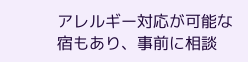アレルギー対応が可能な宿もあり、事前に相談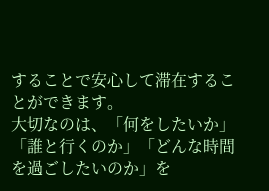することで安心して滞在することができます。
大切なのは、「何をしたいか」「誰と行くのか」「どんな時間を過ごしたいのか」を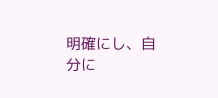明確にし、自分に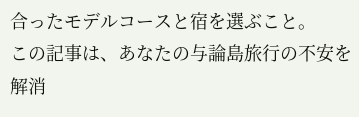合ったモデルコースと宿を選ぶこと。
この記事は、あなたの与論島旅行の不安を解消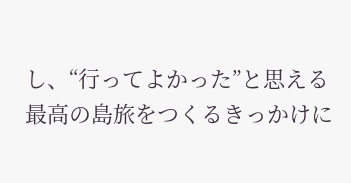し、“行ってよかった”と思える最高の島旅をつくるきっかけに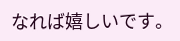なれば嬉しいです。